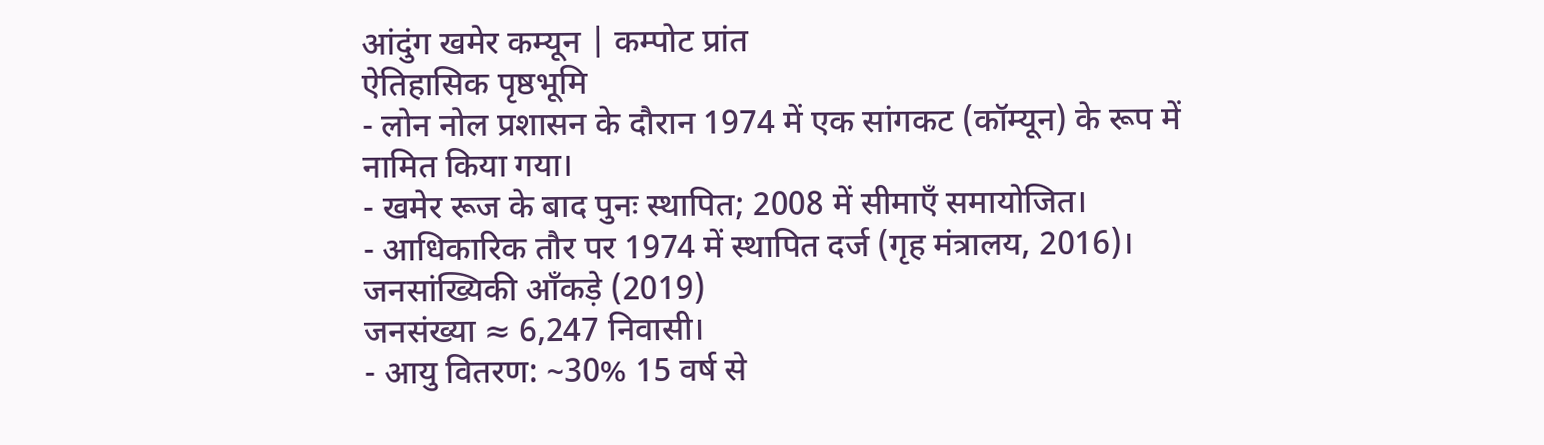आंदुंग खमेर कम्यून | कम्पोट प्रांत
ऐतिहासिक पृष्ठभूमि
- लोन नोल प्रशासन के दौरान 1974 में एक सांगकट (कॉम्यून) के रूप में नामित किया गया।
- खमेर रूज के बाद पुनः स्थापित; 2008 में सीमाएँ समायोजित।
- आधिकारिक तौर पर 1974 में स्थापित दर्ज (गृह मंत्रालय, 2016)।
जनसांख्यिकी आँकड़े (2019)
जनसंख्या ≈ 6,247 निवासी।
- आयु वितरण: ~30% 15 वर्ष से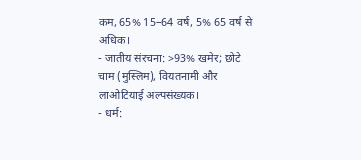कम, 65% 15–64 वर्ष, 5% 65 वर्ष से अधिक।
- जातीय संरचना: >93% खमेर; छोटे चाम (मुस्लिम), वियतनामी और लाओटियाई अल्पसंख्यक।
- धर्म: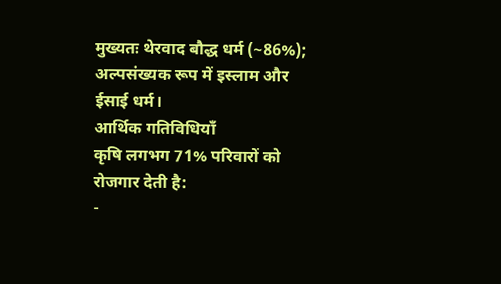मुख्यतः थेरवाद बौद्ध धर्म (~86%); अल्पसंख्यक रूप में इस्लाम और ईसाई धर्म।
आर्थिक गतिविधियाँ
कृषि लगभग 71% परिवारों को रोजगार देती है:
-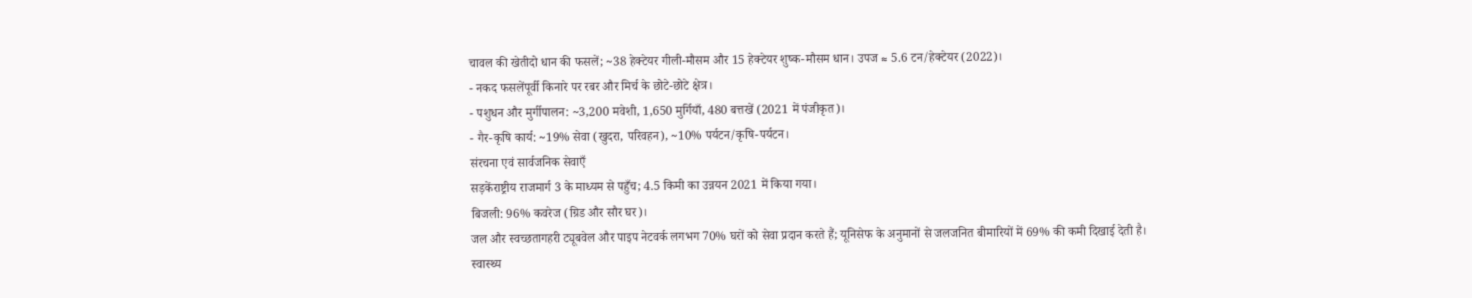चावल की खेतीदो धान की फसलें; ~38 हेक्टेयर गीली-मौसम और 15 हेक्टेयर शुष्क-मौसम धान। उपज ≈ 5.6 टन/हेक्टेयर (2022)।
- नकद फसलेंपूर्वी किनारे पर रबर और मिर्च के छोटे-छोटे क्षेत्र।
- पशुधन और मुर्गीपालन: ~3,200 मवेशी, 1,650 मुर्गियाँ, 480 बत्तखें (2021 में पंजीकृत)।
- गैर-कृषि कार्य: ~19% सेवा (खुदरा, परिवहन), ~10% पर्यटन/कृषि-पर्यटन।
संरचना एवं सार्वजनिक सेवाएँ
सड़केंराष्ट्रीय राजमार्ग 3 के माध्यम से पहुँच; 4.5 किमी का उन्नयन 2021 में किया गया।
बिजली: 96% कवरेज (ग्रिड और सौर घर)।
जल और स्वच्छतागहरी ट्यूबवेल और पाइप नेटवर्क लगभग 70% घरों को सेवा प्रदान करते हैं; यूनिसेफ के अनुमानों से जलजनित बीमारियों में 69% की कमी दिखाई देती है।
स्वास्थ्य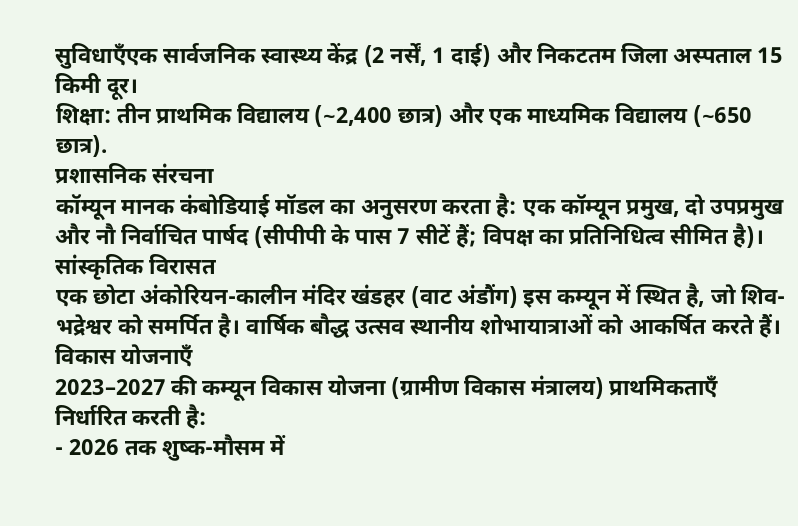सुविधाएँएक सार्वजनिक स्वास्थ्य केंद्र (2 नर्सें, 1 दाई) और निकटतम जिला अस्पताल 15 किमी दूर।
शिक्षा: तीन प्राथमिक विद्यालय (~2,400 छात्र) और एक माध्यमिक विद्यालय (~650 छात्र).
प्रशासनिक संरचना
कॉम्यून मानक कंबोडियाई मॉडल का अनुसरण करता है: एक कॉम्यून प्रमुख, दो उपप्रमुख और नौ निर्वाचित पार्षद (सीपीपी के पास 7 सीटें हैं; विपक्ष का प्रतिनिधित्व सीमित है)।
सांस्कृतिक विरासत
एक छोटा अंकोरियन-कालीन मंदिर खंडहर (वाट अंडौंग) इस कम्यून में स्थित है, जो शिव-भद्रेश्वर को समर्पित है। वार्षिक बौद्ध उत्सव स्थानीय शोभायात्राओं को आकर्षित करते हैं।
विकास योजनाएँ
2023–2027 की कम्यून विकास योजना (ग्रामीण विकास मंत्रालय) प्राथमिकताएँ निर्धारित करती है:
- 2026 तक शुष्क-मौसम में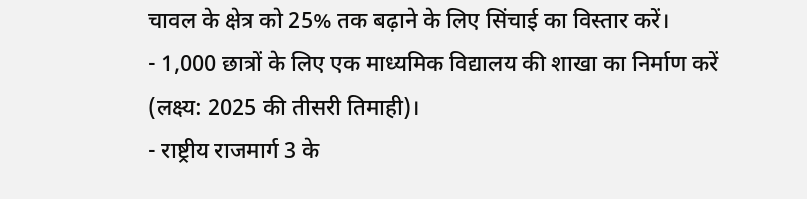चावल के क्षेत्र को 25% तक बढ़ाने के लिए सिंचाई का विस्तार करें।
- 1,000 छात्रों के लिए एक माध्यमिक विद्यालय की शाखा का निर्माण करें (लक्ष्य: 2025 की तीसरी तिमाही)।
- राष्ट्रीय राजमार्ग 3 के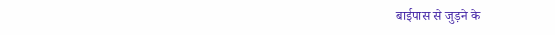बाईपास से जुड़ने के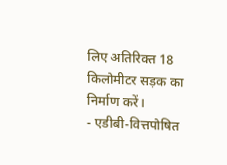लिए अतिरिक्त 18 किलोमीटर सड़क का निर्माण करें।
- एडीबी-वित्तपोषित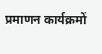प्रमाणन कार्यक्रमों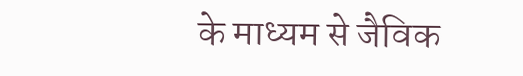के माध्यम से जैविक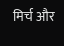मिर्च और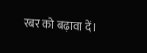रबर को बढ़ावा दें।